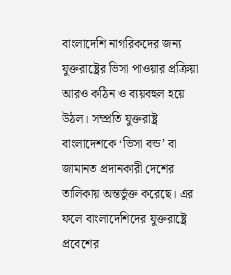বাংলাদেশি নাগরিকদের জন্য যুক্তরাষ্ট্রের ভিসা পাওয়ার প্রক্রিয়া আরও কঠিন ও ব্যয়বহুল হয়ে উঠল। সম্প্রতি যুক্তরাষ্ট্র বাংলাদেশকে ‘ভিসা বন্ড’ বা জামানত প্রদানকারী দেশের তালিকায় অন্তর্ভুক্ত করেছে। এর ফলে বাংলাদেশিদের যুক্তরাষ্ট্রে প্রবেশের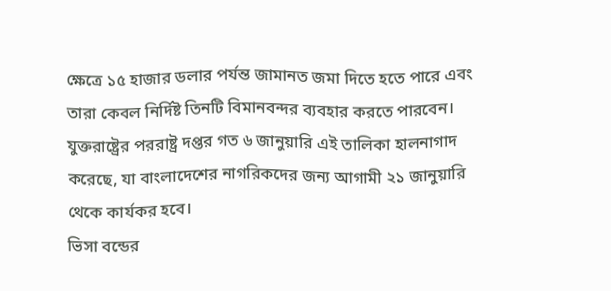ক্ষেত্রে ১৫ হাজার ডলার পর্যন্ত জামানত জমা দিতে হতে পারে এবং তারা কেবল নির্দিষ্ট তিনটি বিমানবন্দর ব্যবহার করতে পারবেন।
যুক্তরাষ্ট্রের পররাষ্ট্র দপ্তর গত ৬ জানুয়ারি এই তালিকা হালনাগাদ করেছে, যা বাংলাদেশের নাগরিকদের জন্য আগামী ২১ জানুয়ারি থেকে কার্যকর হবে।
ভিসা বন্ডের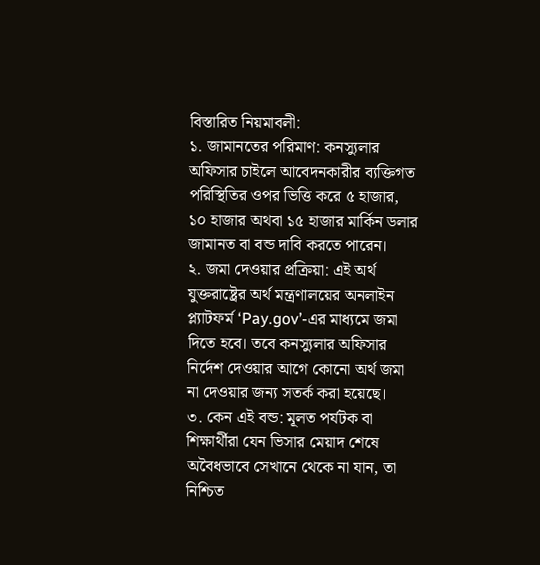বিস্তারিত নিয়মাবলী:
১. জামানতের পরিমাণ: কনস্যুলার অফিসার চাইলে আবেদনকারীর ব্যক্তিগত পরিস্থিতির ওপর ভিত্তি করে ৫ হাজার, ১০ হাজার অথবা ১৫ হাজার মার্কিন ডলার জামানত বা বন্ড দাবি করতে পারেন।
২. জমা দেওয়ার প্রক্রিয়া: এই অর্থ যুক্তরাষ্ট্রের অর্থ মন্ত্রণালয়ের অনলাইন প্ল্যাটফর্ম ‘Pay.gov’-এর মাধ্যমে জমা দিতে হবে। তবে কনস্যুলার অফিসার নির্দেশ দেওয়ার আগে কোনো অর্থ জমা না দেওয়ার জন্য সতর্ক করা হয়েছে।
৩. কেন এই বন্ড: মূলত পর্যটক বা শিক্ষার্থীরা যেন ভিসার মেয়াদ শেষে অবৈধভাবে সেখানে থেকে না যান, তা নিশ্চিত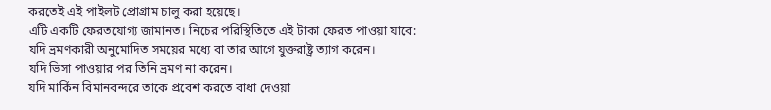করতেই এই পাইলট প্রোগ্রাম চালু করা হয়েছে।
এটি একটি ফেরতযোগ্য জামানত। নিচের পরিস্থিতিতে এই টাকা ফেরত পাওয়া যাবে:
যদি ভ্রমণকারী অনুমোদিত সময়ের মধ্যে বা তার আগে যুক্তরাষ্ট্র ত্যাগ করেন।
যদি ভিসা পাওয়ার পর তিনি ভ্রমণ না করেন।
যদি মার্কিন বিমানবন্দরে তাকে প্রবেশ করতে বাধা দেওয়া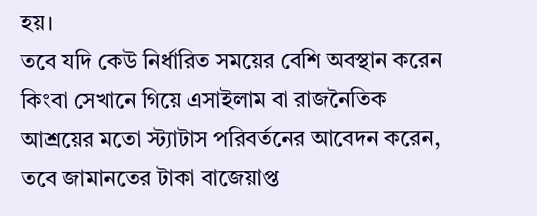হয়।
তবে যদি কেউ নির্ধারিত সময়ের বেশি অবস্থান করেন কিংবা সেখানে গিয়ে এসাইলাম বা রাজনৈতিক আশ্রয়ের মতো স্ট্যাটাস পরিবর্তনের আবেদন করেন, তবে জামানতের টাকা বাজেয়াপ্ত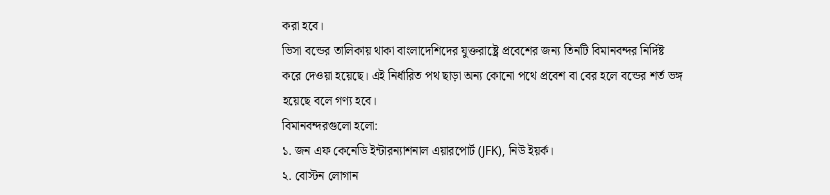করা হবে।
ভিসা বন্ডের তালিকায় থাকা বাংলাদেশিদের যুক্তরাষ্ট্রে প্রবেশের জন্য তিনটি বিমানবন্দর নির্দিষ্ট করে দেওয়া হয়েছে। এই নির্ধারিত পথ ছাড়া অন্য কোনো পথে প্রবেশ বা বের হলে বন্ডের শর্ত ভঙ্গ হয়েছে বলে গণ্য হবে।
বিমানবন্দরগুলো হলো:
১. জন এফ কেনেডি ইন্টারন্যাশনাল এয়ারপোর্ট (JFK), নিউ ইয়র্ক।
২. বোস্টন লোগান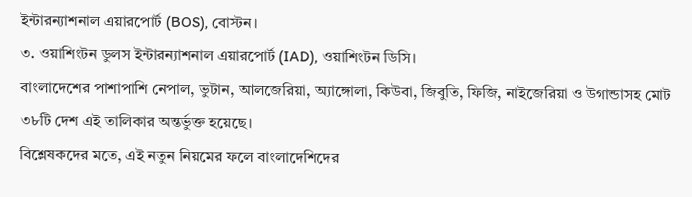ইন্টারন্যাশনাল এয়ারপোর্ট (BOS), বোস্টন।
৩. ওয়াশিংটন ডুলস ইন্টারন্যাশনাল এয়ারপোর্ট (IAD), ওয়াশিংটন ডিসি।
বাংলাদেশের পাশাপাশি নেপাল, ভুটান, আলজেরিয়া, অ্যাঙ্গোলা, কিউবা, জিবুতি, ফিজি, নাইজেরিয়া ও উগান্ডাসহ মোট ৩৮টি দেশ এই তালিকার অন্তর্ভুক্ত হয়েছে।
বিশ্লেষকদের মতে, এই নতুন নিয়মের ফলে বাংলাদেশিদের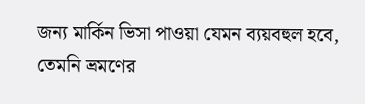জন্য মার্কিন ভিসা পাওয়া যেমন ব্যয়বহুল হবে, তেমনি ভ্রমণের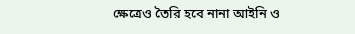ক্ষেত্রেও তৈরি হবে নানা আইনি ও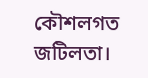কৌশলগত জটিলতা।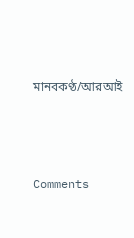মানবকণ্ঠ/আরআই




Comments